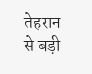तेहरान से बड़ी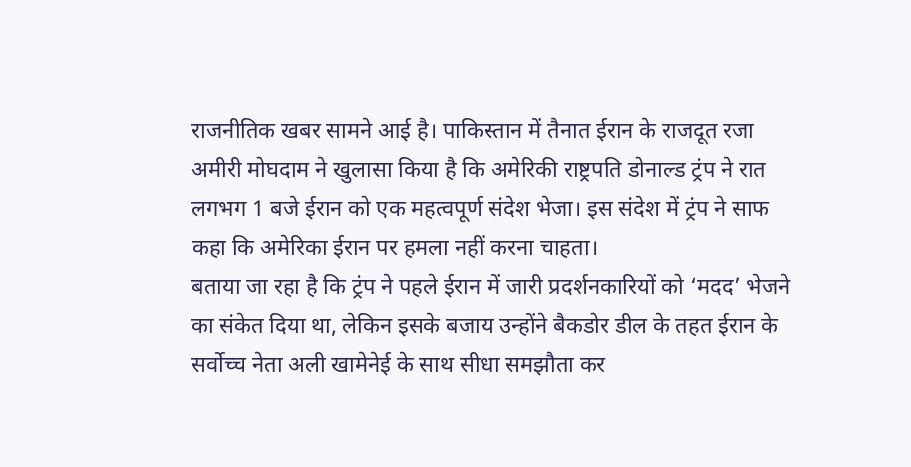राजनीतिक खबर सामने आई है। पाकिस्तान में तैनात ईरान के राजदूत रजा अमीरी मोघदाम ने खुलासा किया है कि अमेरिकी राष्ट्रपति डोनाल्ड ट्रंप ने रात लगभग 1 बजे ईरान को एक महत्वपूर्ण संदेश भेजा। इस संदेश में ट्रंप ने साफ कहा कि अमेरिका ईरान पर हमला नहीं करना चाहता।
बताया जा रहा है कि ट्रंप ने पहले ईरान में जारी प्रदर्शनकारियों को ‘मदद’ भेजने का संकेत दिया था, लेकिन इसके बजाय उन्होंने बैकडोर डील के तहत ईरान के सर्वोच्च नेता अली खामेनेई के साथ सीधा समझौता कर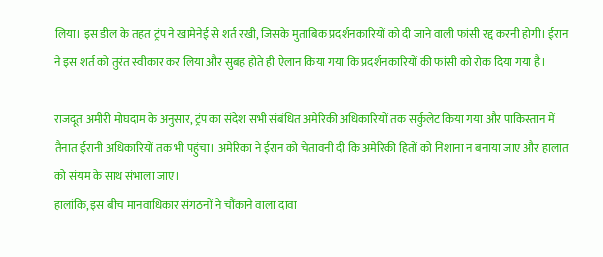लिया। इस डील के तहत ट्रंप ने खामेनेई से शर्त रखी, जिसके मुताबिक प्रदर्शनकारियों को दी जाने वाली फांसी रद्द करनी होगी। ईरान ने इस शर्त को तुरंत स्वीकार कर लिया और सुबह होते ही ऐलान किया गया कि प्रदर्शनकारियों की फांसी को रोक दिया गया है।

राजदूत अमीरी मोघदाम के अनुसार, ट्रंप का संदेश सभी संबंधित अमेरिकी अधिकारियों तक सर्कुलेट किया गया और पाकिस्तान में तैनात ईरानी अधिकारियों तक भी पहुंचा। अमेरिका ने ईरान को चेतावनी दी कि अमेरिकी हितों को निशाना न बनाया जाए और हालात को संयम के साथ संभाला जाए।
हालांकि, इस बीच मानवाधिकार संगठनों ने चौंकाने वाला दावा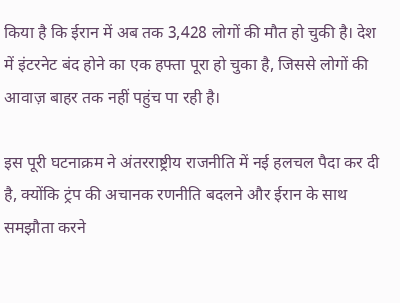किया है कि ईरान में अब तक 3,428 लोगों की मौत हो चुकी है। देश में इंटरनेट बंद होने का एक हफ्ता पूरा हो चुका है, जिससे लोगों की आवाज़ बाहर तक नहीं पहुंच पा रही है।

इस पूरी घटनाक्रम ने अंतरराष्ट्रीय राजनीति में नई हलचल पैदा कर दी है, क्योंकि ट्रंप की अचानक रणनीति बदलने और ईरान के साथ समझौता करने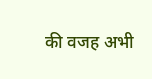की वजह अभी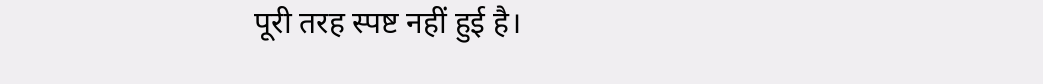पूरी तरह स्पष्ट नहीं हुई है।